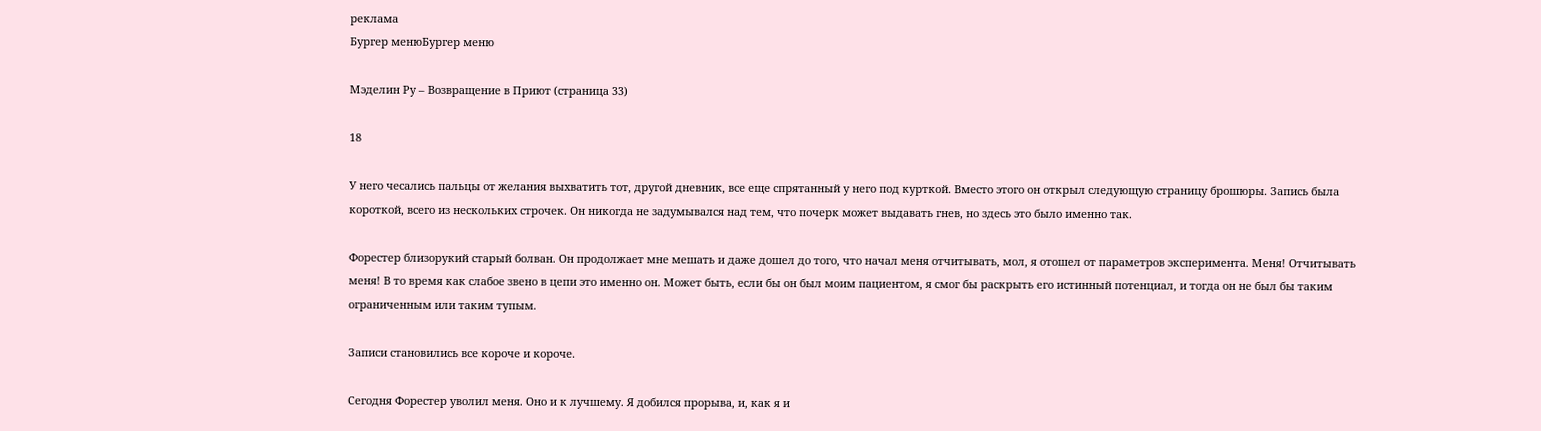реклама
Бургер менюБургер меню

Мэделин Ру – Возвращение в Приют (страница 33)

18

У него чесались пальцы от желания выхватить тот, другой дневник, все еще спрятанный у него под курткой. Вместо этого он открыл следующую страницу брошюры. Запись была короткой, всего из нескольких строчек. Он никогда не задумывался над тем, что почерк может выдавать гнев, но здесь это было именно так.

Форестер близорукий старый болван. Он продолжает мне мешать и даже дошел до того, что начал меня отчитывать, мол, я отошел от параметров эксперимента. Меня! Отчитывать меня! В то время как слабое звено в цепи это именно он. Может быть, если бы он был моим пациентом, я смог бы раскрыть его истинный потенциал, и тогда он не был бы таким ограниченным или таким тупым.

Записи становились все короче и короче.

Сегодня Форестер уволил меня. Оно и к лучшему. Я добился прорыва, и, как я и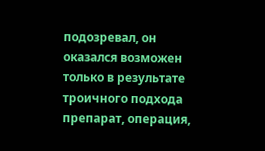подозревал, он оказался возможен только в результате троичного подхода препарат, операция,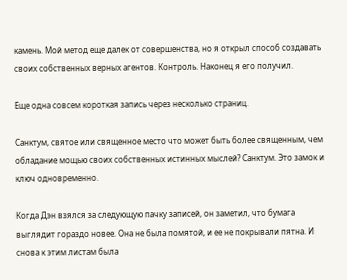камень. Мой метод еще далек от совершенства, но я открыл способ создавать своих собственных верных агентов. Контроль. Наконец я его получил.

Еще одна совсем короткая запись через несколько страниц.

Санктум, святое или священное место что может быть более священным, чем обладание мощью своих собственных истинных мыслей? Санктум. Это замок и ключ одновременно.

Когда Дэн взялся за следующую пачку записей, он заметил, что бумага выглядит гораздо новее. Она не была помятой, и ее не покрывали пятна. И снова к этим листам была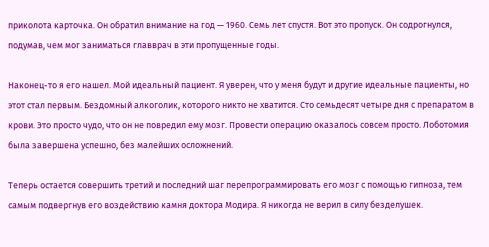приколота карточка. Он обратил внимание на год — 1960. Семь лет спустя. Вот это пропуск. Он содрогнулся, подумав, чем мог заниматься главврач в эти пропущенные годы.

Наконец-то я его нашел. Мой идеальный пациент. Я уверен, что у меня будут и другие идеальные пациенты, но этот стал первым. Бездомный алкоголик, которого никто не хватится. Сто семьдесят четыре дня с препаратом в крови. Это просто чудо, что он не повредил ему мозг. Провести операцию оказалось совсем просто. Лоботомия была завершена успешно, без малейших осложнений.

Теперь остается совершить третий и последний шаг перепрограммировать его мозг с помощью гипноза, тем самым подвергнув его воздействию камня доктора Модира. Я никогда не верил в силу безделушек.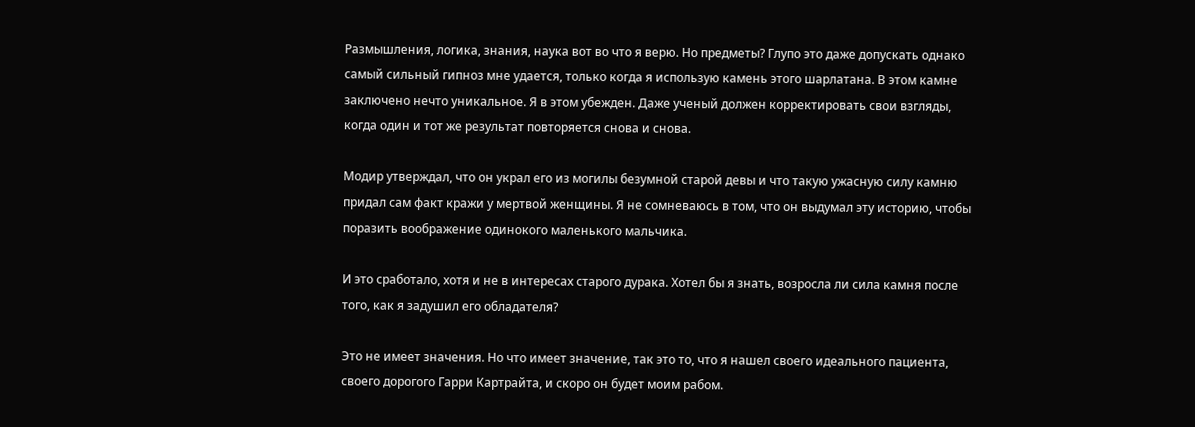Размышления, логика, знания, наука вот во что я верю. Но предметы? Глупо это даже допускать однако самый сильный гипноз мне удается, только когда я использую камень этого шарлатана. В этом камне заключено нечто уникальное. Я в этом убежден. Даже ученый должен корректировать свои взгляды, когда один и тот же результат повторяется снова и снова.

Модир утверждал, что он украл его из могилы безумной старой девы и что такую ужасную силу камню придал сам факт кражи у мертвой женщины. Я не сомневаюсь в том, что он выдумал эту историю, чтобы поразить воображение одинокого маленького мальчика.

И это сработало, хотя и не в интересах старого дурака. Хотел бы я знать, возросла ли сила камня после того, как я задушил его обладателя?

Это не имеет значения. Но что имеет значение, так это то, что я нашел своего идеального пациента, своего дорогого Гарри Картрайта, и скоро он будет моим рабом.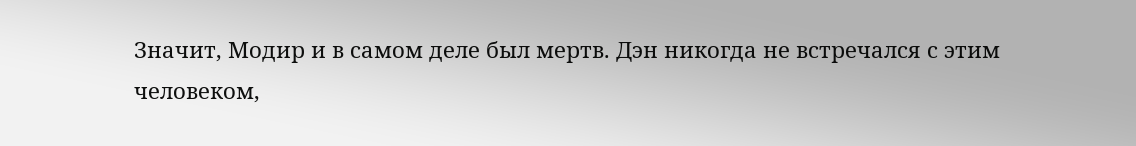Значит, Модир и в самом деле был мертв. Дэн никогда не встречался с этим человеком,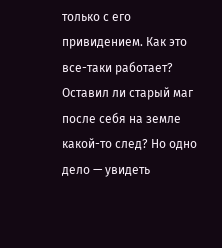только с его привидением. Как это все-таки работает? Оставил ли старый маг после себя на земле какой-то след? Но одно дело — увидеть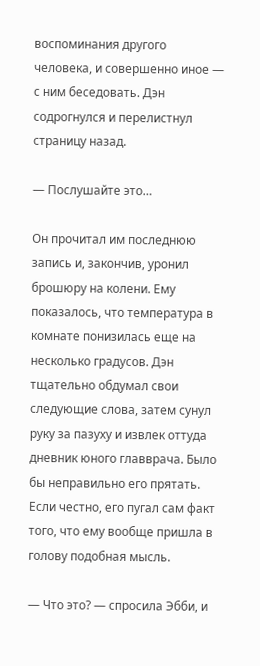воспоминания другого человека, и совершенно иное — с ним беседовать. Дэн содрогнулся и перелистнул страницу назад.

— Послушайте это…

Он прочитал им последнюю запись и, закончив, уронил брошюру на колени. Ему показалось, что температура в комнате понизилась еще на несколько градусов. Дэн тщательно обдумал свои следующие слова, затем сунул руку за пазуху и извлек оттуда дневник юного главврача. Было бы неправильно его прятать. Если честно, его пугал сам факт того, что ему вообще пришла в голову подобная мысль.

— Что это? — спросила Эбби, и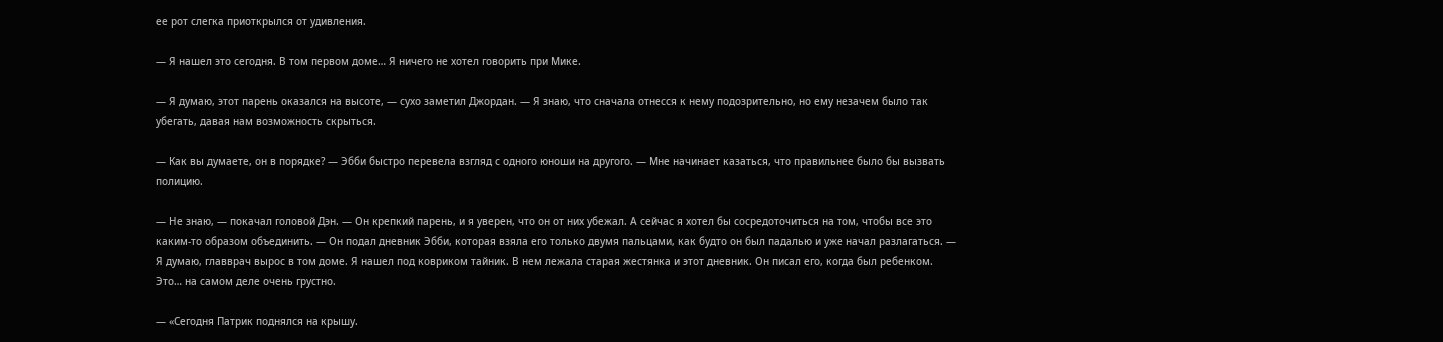ее рот слегка приоткрылся от удивления.

— Я нашел это сегодня. В том первом доме… Я ничего не хотел говорить при Мике.

— Я думаю, этот парень оказался на высоте, — сухо заметил Джордан. — Я знаю, что сначала отнесся к нему подозрительно, но ему незачем было так убегать, давая нам возможность скрыться.

— Как вы думаете, он в порядке? — Эбби быстро перевела взгляд с одного юноши на другого. — Мне начинает казаться, что правильнее было бы вызвать полицию.

— Не знаю, — покачал головой Дэн. — Он крепкий парень, и я уверен, что он от них убежал. А сейчас я хотел бы сосредоточиться на том, чтобы все это каким-то образом объединить. — Он подал дневник Эбби, которая взяла его только двумя пальцами, как будто он был падалью и уже начал разлагаться. — Я думаю, главврач вырос в том доме. Я нашел под ковриком тайник. В нем лежала старая жестянка и этот дневник. Он писал его, когда был ребенком. Это… на самом деле очень грустно.

— «Сегодня Патрик поднялся на крышу.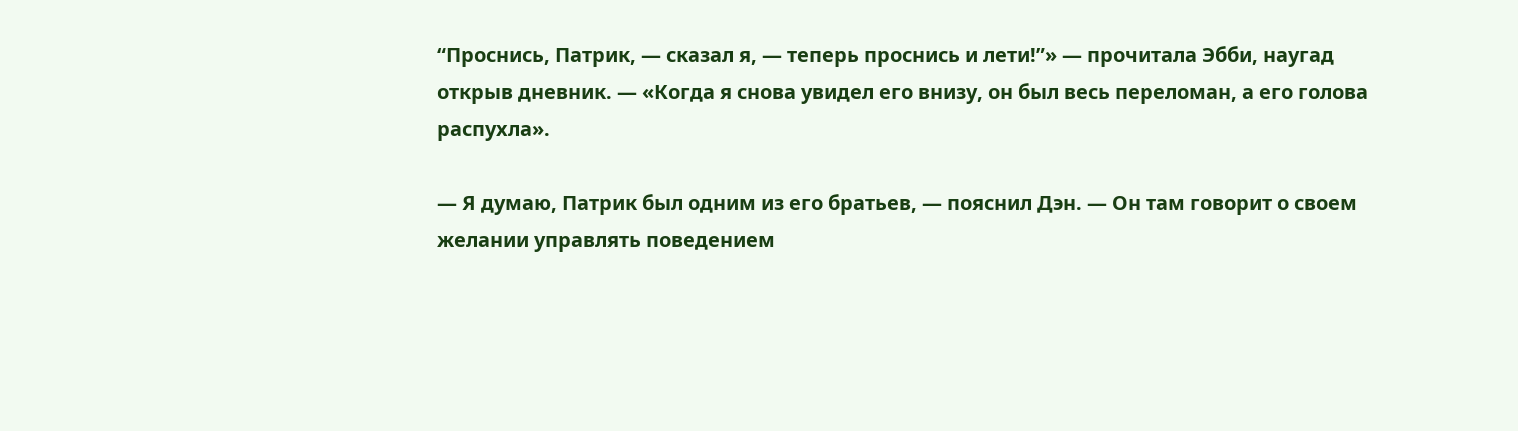“Проснись, Патрик, — сказал я, — теперь проснись и лети!”» — прочитала Эбби, наугад открыв дневник. — «Когда я снова увидел его внизу, он был весь переломан, а его голова распухла».

— Я думаю, Патрик был одним из его братьев, — пояснил Дэн. — Он там говорит о своем желании управлять поведением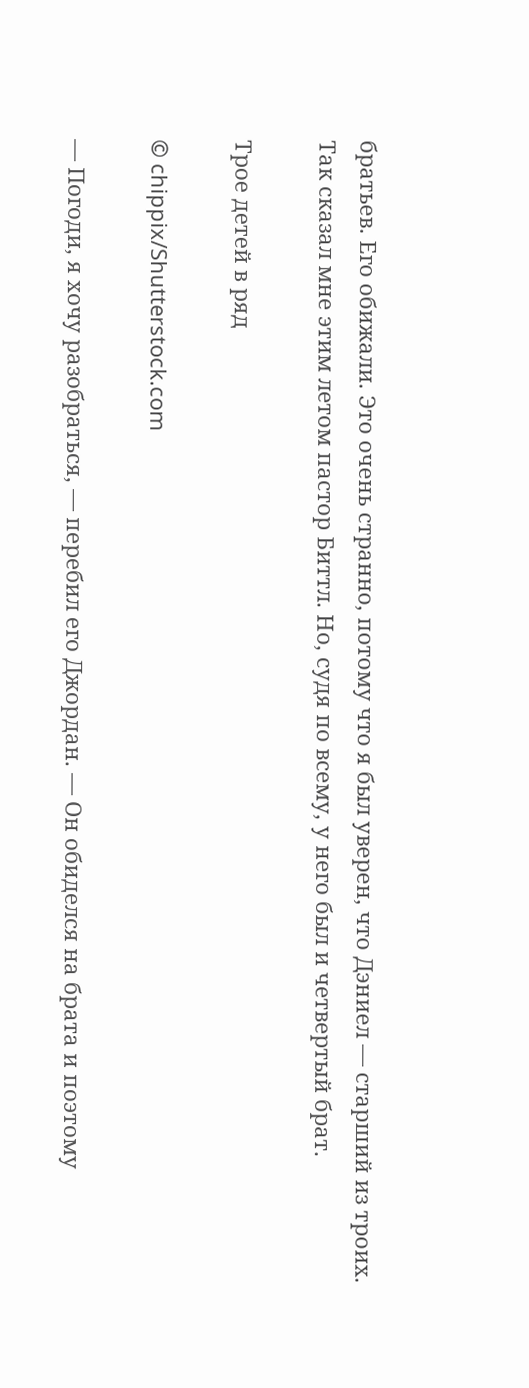братьев. Его обижали. Это очень странно, потому что я был уверен, что Дэниел — старший из троих. Так сказал мне этим летом пастор Биттл. Но, судя по всему, у него был и четвертый брат.

Трое детей в ряд

© chippix/Shutterstock.com

— Погоди, я хочу разобраться, — перебил его Джордан. — Он обиделся на брата и поэтому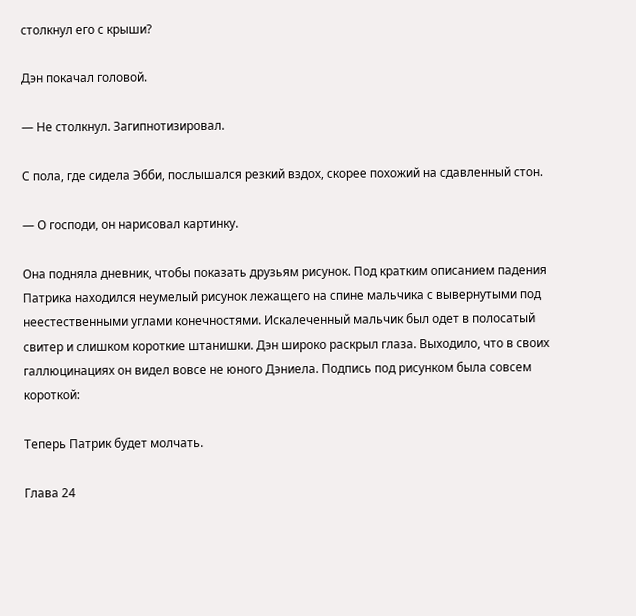столкнул его с крыши?

Дэн покачал головой.

— Не столкнул. Загипнотизировал.

С пола, где сидела Эбби, послышался резкий вздох, скорее похожий на сдавленный стон.

— О господи, он нарисовал картинку.

Она подняла дневник, чтобы показать друзьям рисунок. Под кратким описанием падения Патрика находился неумелый рисунок лежащего на спине мальчика с вывернутыми под неестественными углами конечностями. Искалеченный мальчик был одет в полосатый свитер и слишком короткие штанишки. Дэн широко раскрыл глаза. Выходило, что в своих галлюцинациях он видел вовсе не юного Дэниела. Подпись под рисунком была совсем короткой:

Теперь Патрик будет молчать.

Глава 24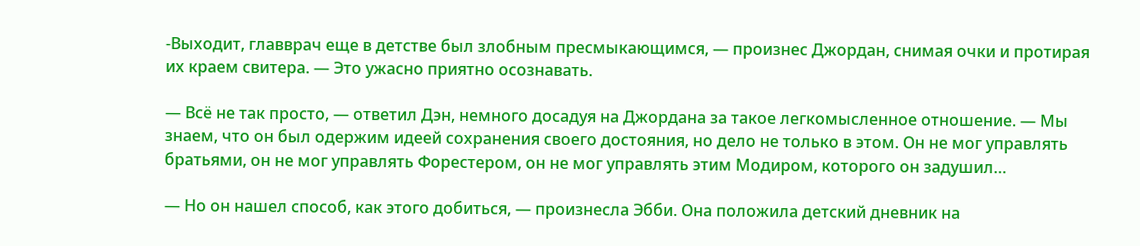-Выходит, главврач еще в детстве был злобным пресмыкающимся, — произнес Джордан, снимая очки и протирая их краем свитера. — Это ужасно приятно осознавать.

— Всё не так просто, — ответил Дэн, немного досадуя на Джордана за такое легкомысленное отношение. — Мы знаем, что он был одержим идеей сохранения своего достояния, но дело не только в этом. Он не мог управлять братьями, он не мог управлять Форестером, он не мог управлять этим Модиром, которого он задушил…

— Но он нашел способ, как этого добиться, — произнесла Эбби. Она положила детский дневник на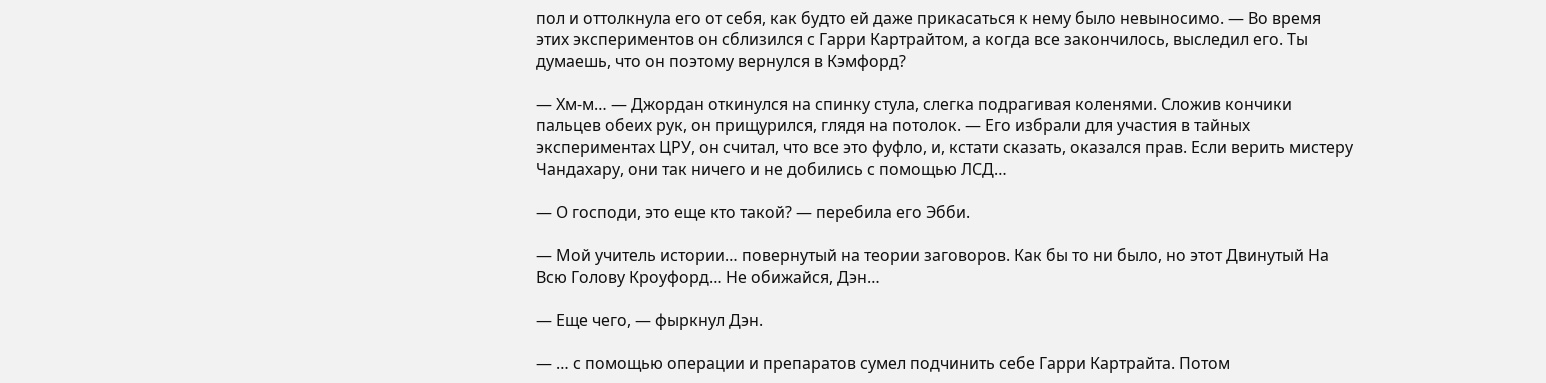пол и оттолкнула его от себя, как будто ей даже прикасаться к нему было невыносимо. — Во время этих экспериментов он сблизился с Гарри Картрайтом, а когда все закончилось, выследил его. Ты думаешь, что он поэтому вернулся в Кэмфорд?

— Хм-м… — Джордан откинулся на спинку стула, слегка подрагивая коленями. Сложив кончики пальцев обеих рук, он прищурился, глядя на потолок. — Его избрали для участия в тайных экспериментах ЦРУ, он считал, что все это фуфло, и, кстати сказать, оказался прав. Если верить мистеру Чандахару, они так ничего и не добились с помощью ЛСД…

— О господи, это еще кто такой? — перебила его Эбби.

— Мой учитель истории… повернутый на теории заговоров. Как бы то ни было, но этот Двинутый На Всю Голову Кроуфорд… Не обижайся, Дэн…

— Еще чего, — фыркнул Дэн.

— … с помощью операции и препаратов сумел подчинить себе Гарри Картрайта. Потом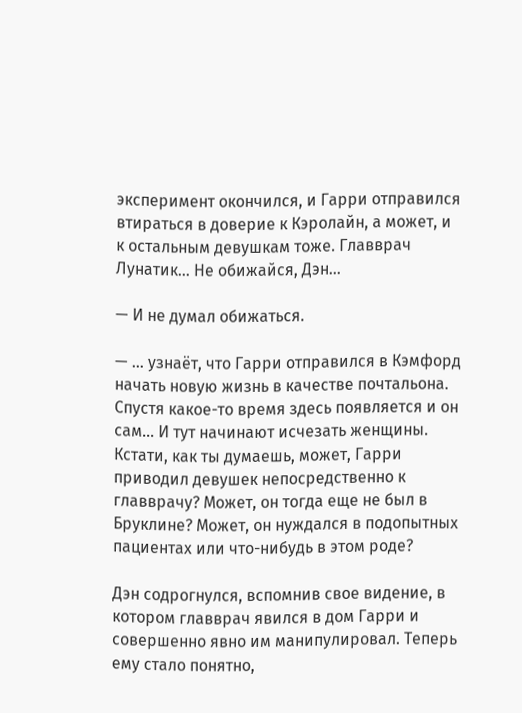эксперимент окончился, и Гарри отправился втираться в доверие к Кэролайн, а может, и к остальным девушкам тоже. Главврач Лунатик… Не обижайся, Дэн…

— И не думал обижаться.

— … узнаёт, что Гарри отправился в Кэмфорд начать новую жизнь в качестве почтальона. Спустя какое-то время здесь появляется и он сам… И тут начинают исчезать женщины. Кстати, как ты думаешь, может, Гарри приводил девушек непосредственно к главврачу? Может, он тогда еще не был в Бруклине? Может, он нуждался в подопытных пациентах или что-нибудь в этом роде?

Дэн содрогнулся, вспомнив свое видение, в котором главврач явился в дом Гарри и совершенно явно им манипулировал. Теперь ему стало понятно,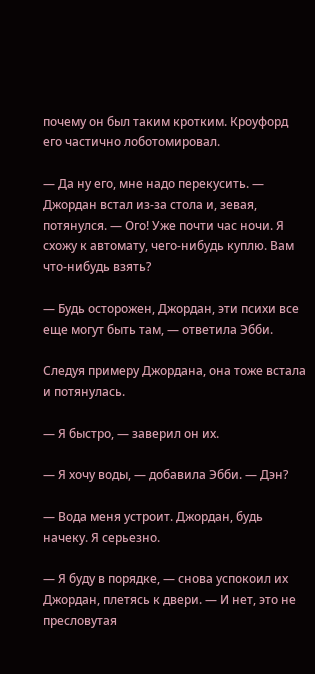почему он был таким кротким. Кроуфорд его частично лоботомировал.

— Да ну его, мне надо перекусить. — Джордан встал из-за стола и, зевая, потянулся. — Ого! Уже почти час ночи. Я схожу к автомату, чего-нибудь куплю. Вам что-нибудь взять?

— Будь осторожен, Джордан, эти психи все еще могут быть там, — ответила Эбби.

Следуя примеру Джордана, она тоже встала и потянулась.

— Я быстро, — заверил он их.

— Я хочу воды, — добавила Эбби. — Дэн?

— Вода меня устроит. Джордан, будь начеку. Я серьезно.

— Я буду в порядке, — снова успокоил их Джордан, плетясь к двери. — И нет, это не пресловутая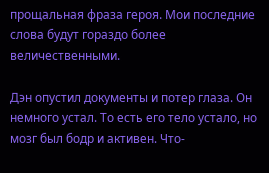прощальная фраза героя. Мои последние слова будут гораздо более величественными.

Дэн опустил документы и потер глаза. Он немного устал. То есть его тело устало, но мозг был бодр и активен. Что-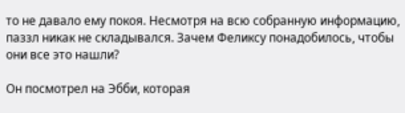то не давало ему покоя. Несмотря на всю собранную информацию, паззл никак не складывался. Зачем Феликсу понадобилось, чтобы они все это нашли?

Он посмотрел на Эбби, которая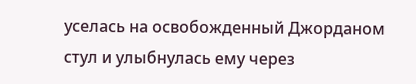уселась на освобожденный Джорданом стул и улыбнулась ему через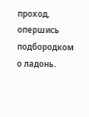проход, опершись подбородком о ладонь.